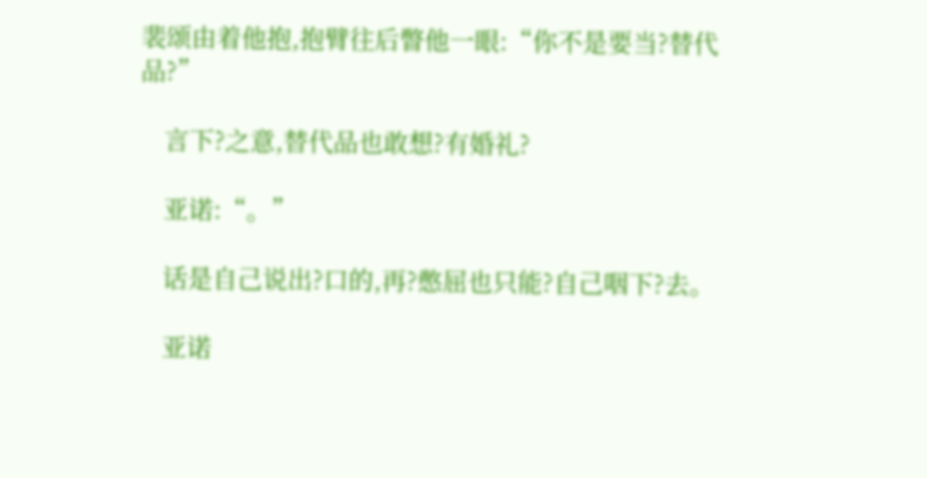裴颂由着他抱,抱臂往后瞥他一眼:“你不是要当?替代品?”

    言下?之意,替代品也敢想?有婚礼?

    亚诺:“。”

    话是自己说出?口的,再?憋屈也只能?自己咽下?去。

    亚诺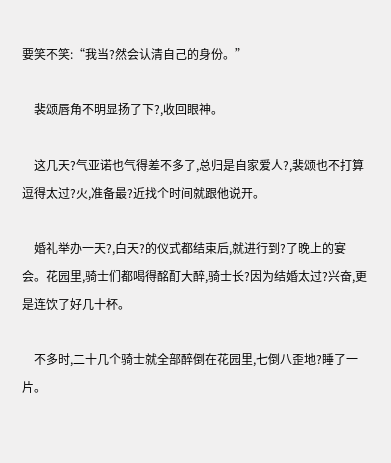要笑不笑:“我当?然会认清自己的身份。”

    裴颂唇角不明显扬了下?,收回眼神。

    这几天?气亚诺也气得差不多了,总归是自家爱人?,裴颂也不打算逗得太过?火,准备最?近找个时间就跟他说开。

    婚礼举办一天?,白天?的仪式都结束后,就进行到?了晚上的宴会。花园里,骑士们都喝得酩酊大醉,骑士长?因为结婚太过?兴奋,更是连饮了好几十杯。

    不多时,二十几个骑士就全部醉倒在花园里,七倒八歪地?睡了一片。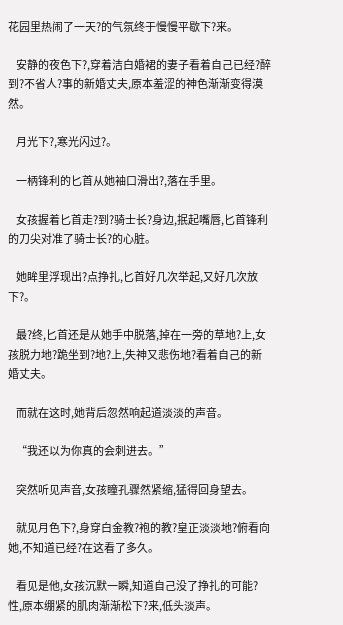花园里热闹了一天?的气氛终于慢慢平歇下?来。

    安静的夜色下?,穿着洁白婚裙的妻子看着自己已经?醉到?不省人?事的新婚丈夫,原本羞涩的神色渐渐变得漠然。

    月光下?,寒光闪过?。

    一柄锋利的匕首从她袖口滑出?,落在手里。

    女孩握着匕首走?到?骑士长?身边,抿起嘴唇,匕首锋利的刀尖对准了骑士长?的心脏。

    她眸里浮现出?点挣扎,匕首好几次举起,又好几次放下?。

    最?终,匕首还是从她手中脱落,掉在一旁的草地?上,女孩脱力地?跪坐到?地?上,失神又悲伤地?看着自己的新婚丈夫。

    而就在这时,她背后忽然响起道淡淡的声音。

    “我还以为你真的会刺进去。”

    突然听见声音,女孩瞳孔骤然紧缩,猛得回身望去。

    就见月色下?,身穿白金教?袍的教?皇正淡淡地?俯看向她,不知道已经?在这看了多久。

    看见是他,女孩沉默一瞬,知道自己没了挣扎的可能?性,原本绷紧的肌肉渐渐松下?来,低头淡声。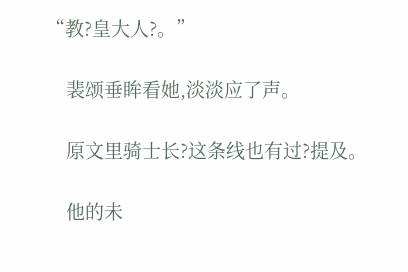“教?皇大人?。”

    裴颂垂眸看她,淡淡应了声。

    原文里骑士长?这条线也有过?提及。

    他的未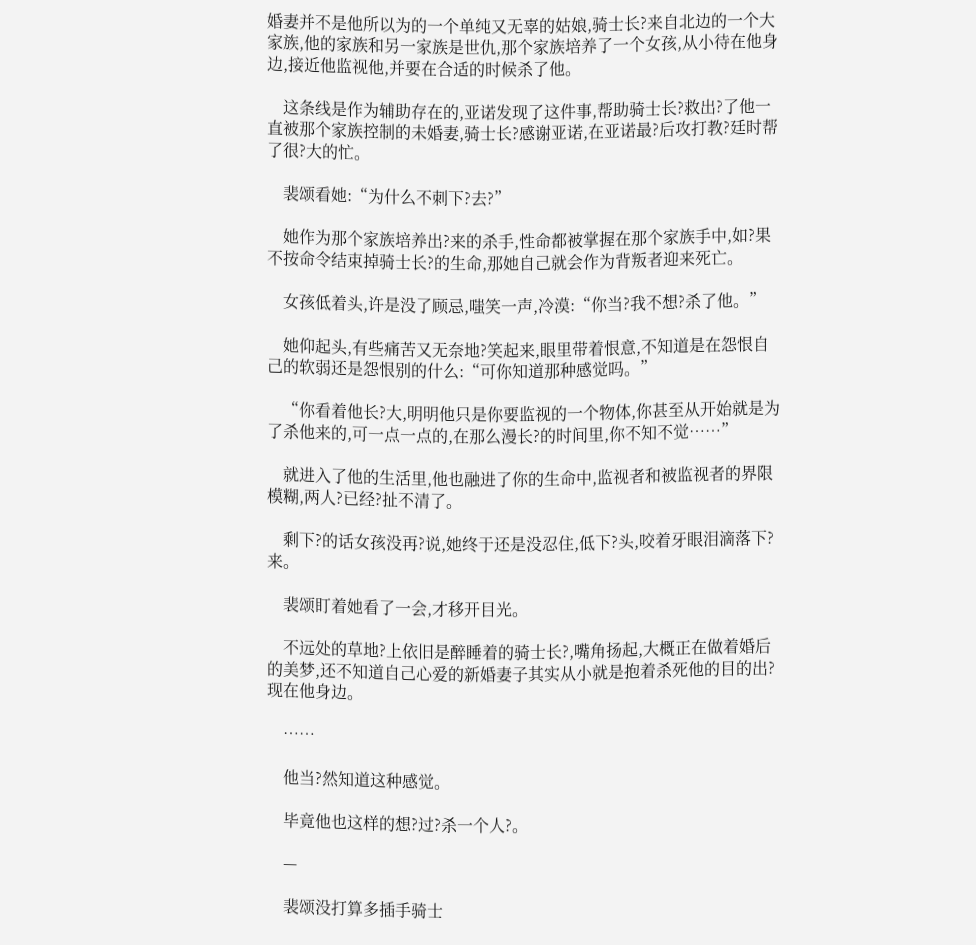婚妻并不是他所以为的一个单纯又无辜的姑娘,骑士长?来自北边的一个大家族,他的家族和另一家族是世仇,那个家族培养了一个女孩,从小待在他身边,接近他监视他,并要在合适的时候杀了他。

    这条线是作为辅助存在的,亚诺发现了这件事,帮助骑士长?救出?了他一直被那个家族控制的未婚妻,骑士长?感谢亚诺,在亚诺最?后攻打教?廷时帮了很?大的忙。

    裴颂看她:“为什么不刺下?去?”

    她作为那个家族培养出?来的杀手,性命都被掌握在那个家族手中,如?果不按命令结束掉骑士长?的生命,那她自己就会作为背叛者迎来死亡。

    女孩低着头,许是没了顾忌,嗤笑一声,冷漠:“你当?我不想?杀了他。”

    她仰起头,有些痛苦又无奈地?笑起来,眼里带着恨意,不知道是在怨恨自己的软弱还是怨恨别的什么:“可你知道那种感觉吗。”

    “你看着他长?大,明明他只是你要监视的一个物体,你甚至从开始就是为了杀他来的,可一点一点的,在那么漫长?的时间里,你不知不觉……”

    就进入了他的生活里,他也融进了你的生命中,监视者和被监视者的界限模糊,两人?已经?扯不清了。

    剩下?的话女孩没再?说,她终于还是没忍住,低下?头,咬着牙眼泪滴落下?来。

    裴颂盯着她看了一会,才移开目光。

    不远处的草地?上依旧是醉睡着的骑士长?,嘴角扬起,大概正在做着婚后的美梦,还不知道自己心爱的新婚妻子其实从小就是抱着杀死他的目的出?现在他身边。

    ……

    他当?然知道这种感觉。

    毕竟他也这样的想?过?杀一个人?。

    —

    裴颂没打算多插手骑士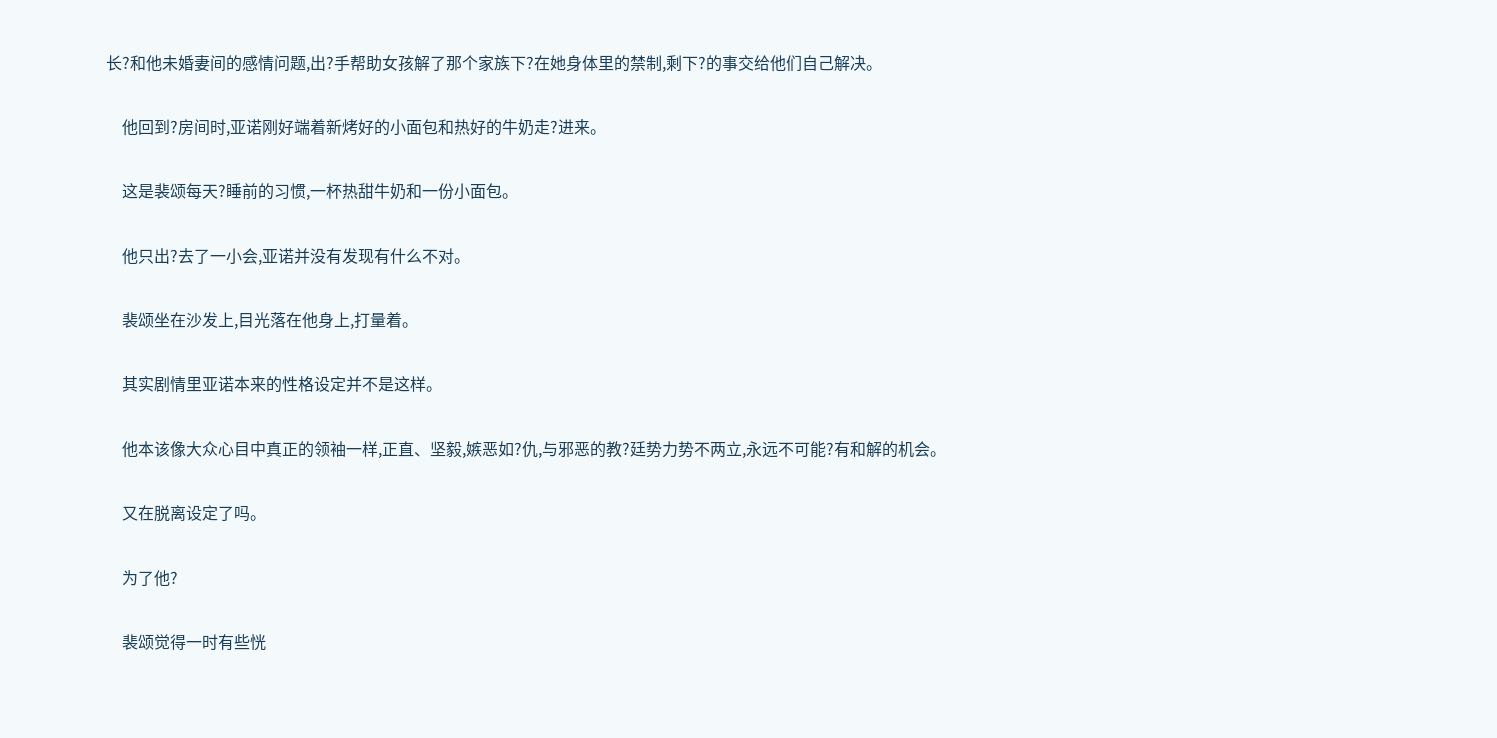长?和他未婚妻间的感情问题,出?手帮助女孩解了那个家族下?在她身体里的禁制,剩下?的事交给他们自己解决。

    他回到?房间时,亚诺刚好端着新烤好的小面包和热好的牛奶走?进来。

    这是裴颂每天?睡前的习惯,一杯热甜牛奶和一份小面包。

    他只出?去了一小会,亚诺并没有发现有什么不对。

    裴颂坐在沙发上,目光落在他身上,打量着。

    其实剧情里亚诺本来的性格设定并不是这样。

    他本该像大众心目中真正的领袖一样,正直、坚毅,嫉恶如?仇,与邪恶的教?廷势力势不两立,永远不可能?有和解的机会。

    又在脱离设定了吗。

    为了他?

    裴颂觉得一时有些恍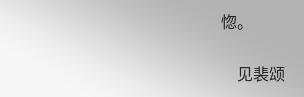惚。

    见裴颂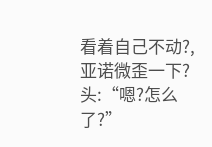看着自己不动?,亚诺微歪一下?头:“嗯?怎么了?”